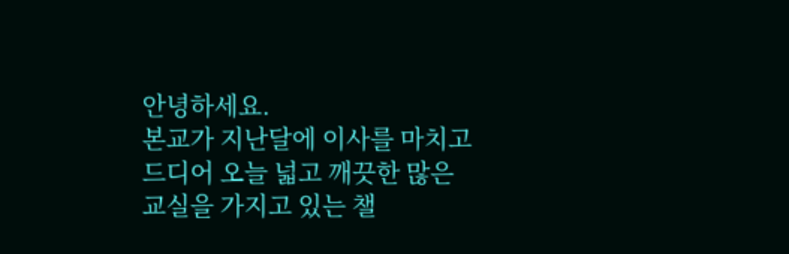안녕하세요.
본교가 지난달에 이사를 마치고 드디어 오늘 넓고 깨끗한 많은 교실을 가지고 있는 챌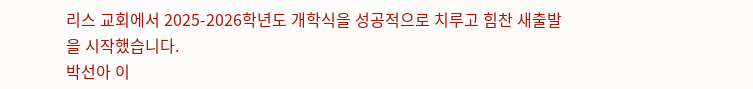리스 교회에서 2025-2026학년도 개학식을 성공적으로 치루고 힘찬 새출발을 시작했습니다.
박선아 이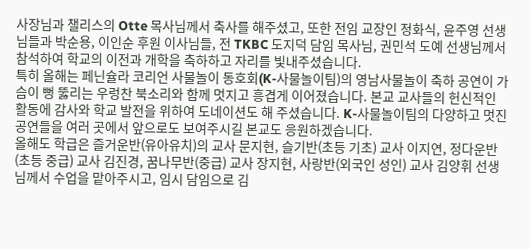사장님과 챌리스의 Otte 목사님께서 축사를 해주셨고, 또한 전임 교장인 정화식, 윤주영 선생님들과 박순용, 이인순 후원 이사님들, 전 TKBC 도지덕 담임 목사님, 권민석 도예 선생님께서 참석하여 학교의 이전과 개학을 축하하고 자리를 빛내주셨습니다.
특히 올해는 페닌슐라 코리언 사물놀이 동호회(K-사물놀이팀)의 영남사물놀이 축하 공연이 가슴이 뻥 뚫리는 우렁찬 북소리와 함께 멋지고 흥겹게 이어졌습니다. 본교 교사들의 헌신적인 활동에 감사와 학교 발전을 위하여 도네이션도 해 주셨습니다. K-사물놀이팀의 다양하고 멋진 공연들을 여러 곳에서 앞으로도 보여주시길 본교도 응원하겠습니다.
올해도 학급은 즐거운반(유아유치)의 교사 문지현, 슬기반(초등 기초) 교사 이지연, 정다운반(초등 중급) 교사 김진경, 꿈나무반(중급) 교사 장지현, 사랑반(외국인 성인) 교사 김양휘 선생님께서 수업을 맡아주시고, 임시 담임으로 김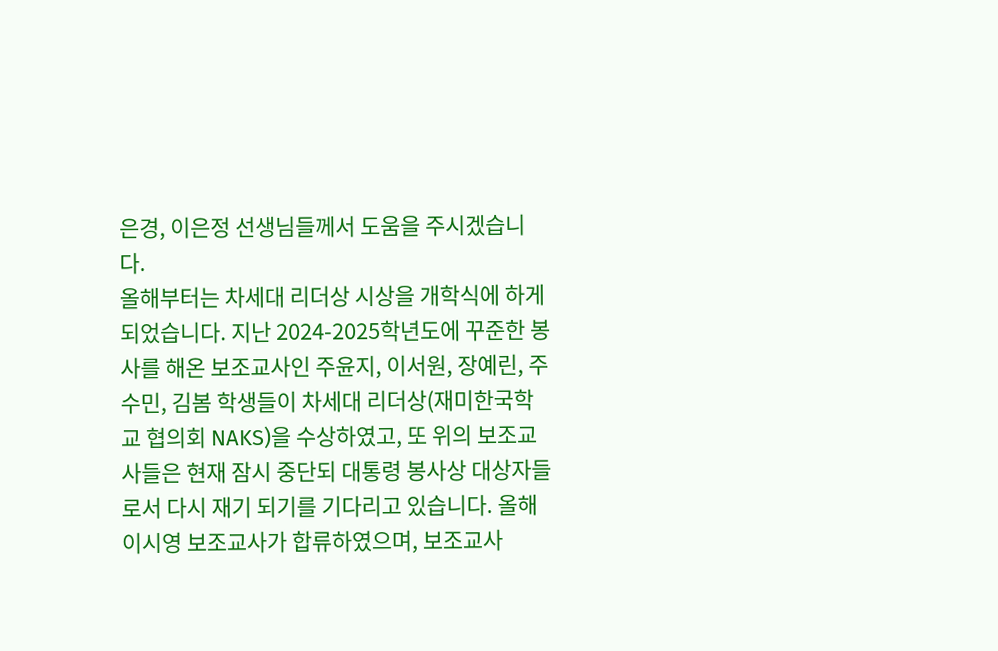은경, 이은정 선생님들께서 도움을 주시겠습니다.
올해부터는 차세대 리더상 시상을 개학식에 하게 되었습니다. 지난 2024-2025학년도에 꾸준한 봉사를 해온 보조교사인 주윤지, 이서원, 장예린, 주수민, 김봄 학생들이 차세대 리더상(재미한국학교 협의회 NAKS)을 수상하였고, 또 위의 보조교사들은 현재 잠시 중단되 대통령 봉사상 대상자들로서 다시 재기 되기를 기다리고 있습니다. 올해 이시영 보조교사가 합류하였으며, 보조교사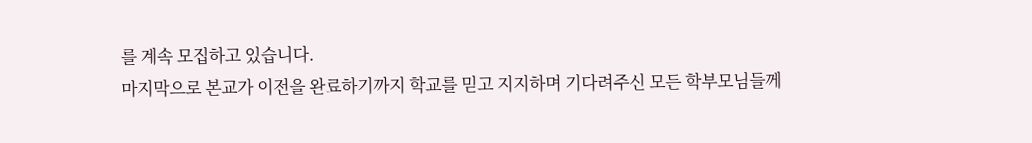를 계속 모집하고 있습니다.
마지막으로 본교가 이전을 완료하기까지 학교를 믿고 지지하며 기다려주신 모든 학부모님들께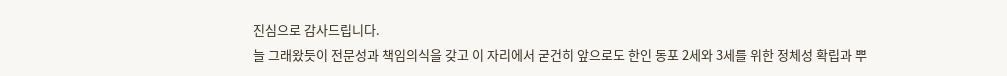진심으로 감사드립니다.
늘 그래왔듯이 전문성과 책임의식을 갖고 이 자리에서 굳건히 앞으로도 한인 동포 2세와 3세를 위한 정체성 확립과 뿌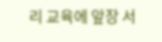리 교육에 앞장 서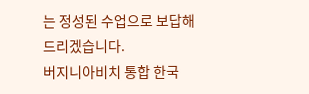는 정성된 수업으로 보답해 드리겠습니다.
버지니아비치 통합 한국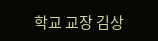학교 교장 김상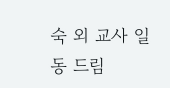숙 외 교사 일동 드림